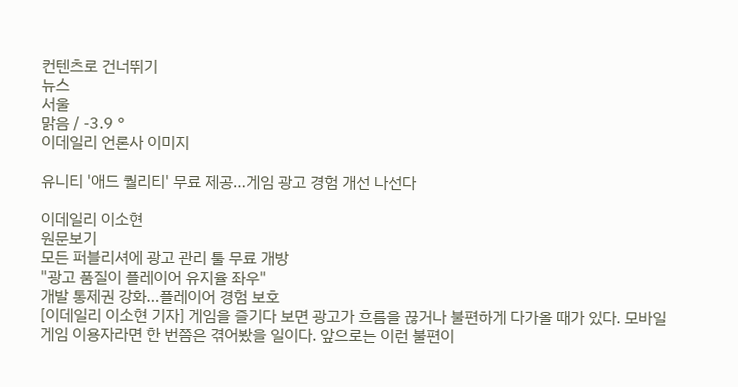컨텐츠로 건너뛰기
뉴스
서울
맑음 / -3.9 °
이데일리 언론사 이미지

유니티 '애드 퀄리티' 무료 제공…게임 광고 경험 개선 나선다

이데일리 이소현
원문보기
모든 퍼블리셔에 광고 관리 툴 무료 개방
"광고 품질이 플레이어 유지율 좌우"
개발 통제권 강화…플레이어 경험 보호
[이데일리 이소현 기자] 게임을 즐기다 보면 광고가 흐름을 끊거나 불편하게 다가올 때가 있다. 모바일 게임 이용자라면 한 번쯤은 겪어봤을 일이다. 앞으로는 이런 불편이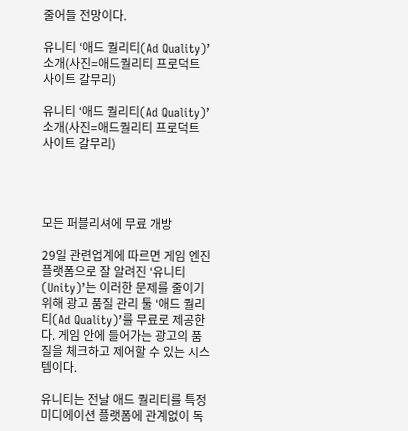줄어들 전망이다.

유니티 ‘애드 퀄리티(Ad Quality)’ 소개(사진=애드퀄리티 프로덕트 사이트 갈무리)

유니티 ‘애드 퀄리티(Ad Quality)’ 소개(사진=애드퀄리티 프로덕트 사이트 갈무리)




모든 퍼블리셔에 무료 개방

29일 관련업계에 따르면 게임 엔진 플랫폼으로 잘 알려진 ‘유니티(Unity)’는 이러한 문제를 줄이기 위해 광고 품질 관리 툴 ‘애드 퀄리티(Ad Quality)’를 무료로 제공한다. 게임 안에 들어가는 광고의 품질을 체크하고 제어할 수 있는 시스템이다.

유니티는 전날 애드 퀄리티를 특정 미디에이션 플랫폼에 관계없이 독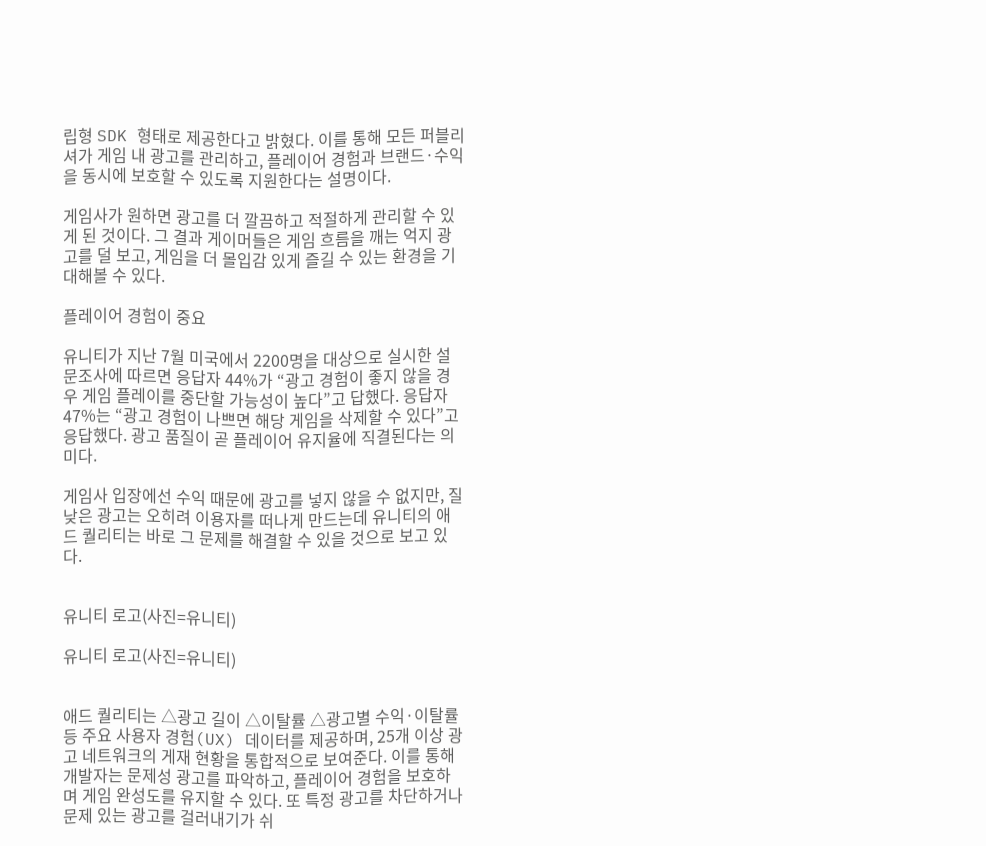립형 SDK 형태로 제공한다고 밝혔다. 이를 통해 모든 퍼블리셔가 게임 내 광고를 관리하고, 플레이어 경험과 브랜드·수익을 동시에 보호할 수 있도록 지원한다는 설명이다.

게임사가 원하면 광고를 더 깔끔하고 적절하게 관리할 수 있게 된 것이다. 그 결과 게이머들은 게임 흐름을 깨는 억지 광고를 덜 보고, 게임을 더 몰입감 있게 즐길 수 있는 환경을 기대해볼 수 있다.

플레이어 경험이 중요

유니티가 지난 7월 미국에서 2200명을 대상으로 실시한 설문조사에 따르면 응답자 44%가 “광고 경험이 좋지 않을 경우 게임 플레이를 중단할 가능성이 높다”고 답했다. 응답자 47%는 “광고 경험이 나쁘면 해당 게임을 삭제할 수 있다”고 응답했다. 광고 품질이 곧 플레이어 유지율에 직결된다는 의미다.

게임사 입장에선 수익 때문에 광고를 넣지 않을 수 없지만, 질 낮은 광고는 오히려 이용자를 떠나게 만드는데 유니티의 애드 퀄리티는 바로 그 문제를 해결할 수 있을 것으로 보고 있다.


유니티 로고(사진=유니티)

유니티 로고(사진=유니티)


애드 퀄리티는 △광고 길이 △이탈률 △광고별 수익·이탈률 등 주요 사용자 경험(UX) 데이터를 제공하며, 25개 이상 광고 네트워크의 게재 현황을 통합적으로 보여준다. 이를 통해 개발자는 문제성 광고를 파악하고, 플레이어 경험을 보호하며 게임 완성도를 유지할 수 있다. 또 특정 광고를 차단하거나 문제 있는 광고를 걸러내기가 쉬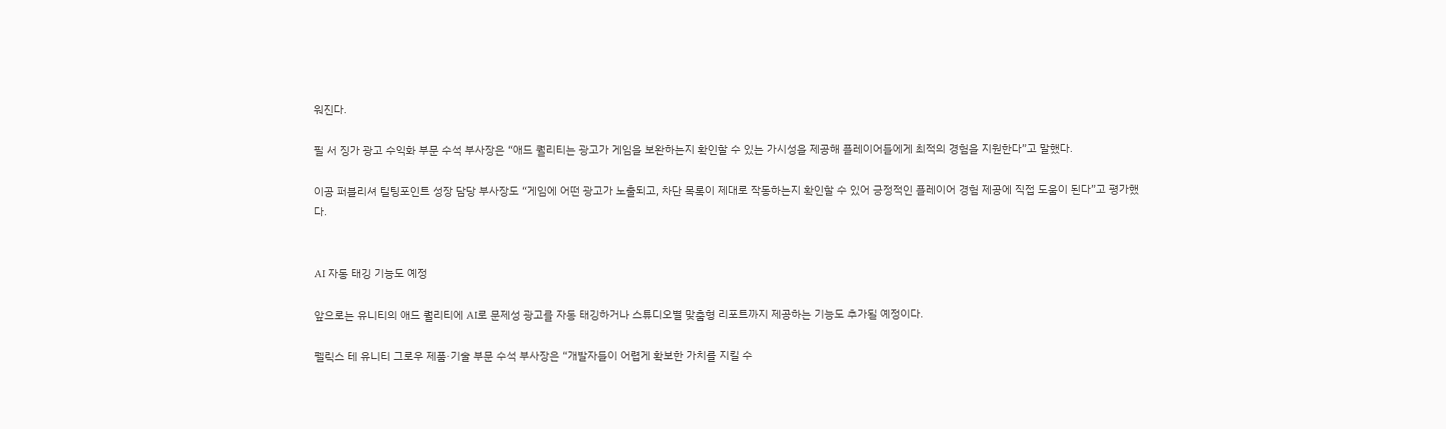워진다.

필 서 징가 광고 수익화 부문 수석 부사장은 “애드 퀄리티는 광고가 게임을 보완하는지 확인할 수 있는 가시성을 제공해 플레이어들에게 최적의 경험을 지원한다”고 말했다.

이공 퍼블리셔 틸팅포인트 성장 담당 부사장도 “게임에 어떤 광고가 노출되고, 차단 목록이 제대로 작동하는지 확인할 수 있어 긍정적인 플레이어 경험 제공에 직접 도움이 된다”고 평가했다.


AI 자동 태깅 기능도 예정

앞으로는 유니티의 애드 퀄리티에 AI로 문제성 광고를 자동 태깅하거나 스튜디오별 맞춤형 리포트까지 제공하는 기능도 추가될 예정이다.

펠릭스 테 유니티 그로우 제품·기술 부문 수석 부사장은 “개발자들이 어렵게 확보한 가치를 지킬 수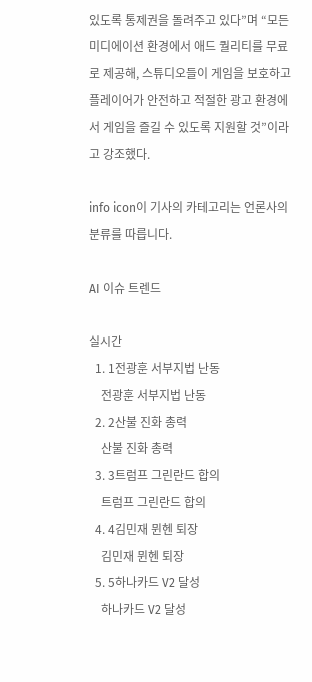있도록 통제권을 돌려주고 있다”며 “모든 미디에이션 환경에서 애드 퀄리티를 무료로 제공해, 스튜디오들이 게임을 보호하고 플레이어가 안전하고 적절한 광고 환경에서 게임을 즐길 수 있도록 지원할 것”이라고 강조했다.

info icon이 기사의 카테고리는 언론사의 분류를 따릅니다.

AI 이슈 트렌드

실시간
  1. 1전광훈 서부지법 난동
    전광훈 서부지법 난동
  2. 2산불 진화 총력
    산불 진화 총력
  3. 3트럼프 그린란드 합의
    트럼프 그린란드 합의
  4. 4김민재 뮌헨 퇴장
    김민재 뮌헨 퇴장
  5. 5하나카드 V2 달성
    하나카드 V2 달성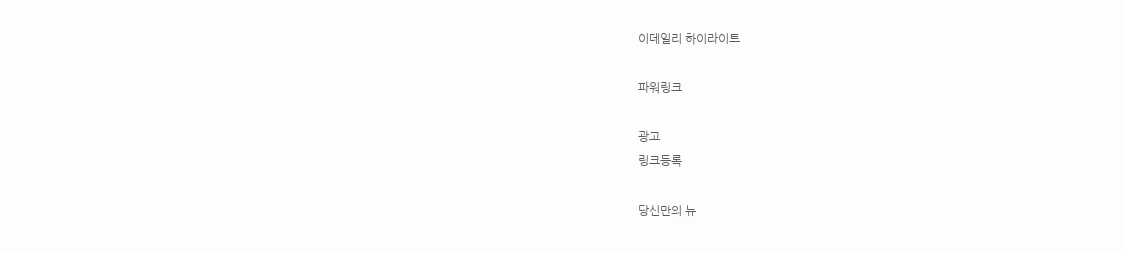이데일리 하이라이트

파워링크

광고
링크등록

당신만의 뉴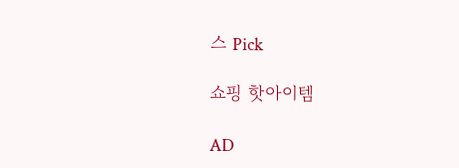스 Pick

쇼핑 핫아이템

AD